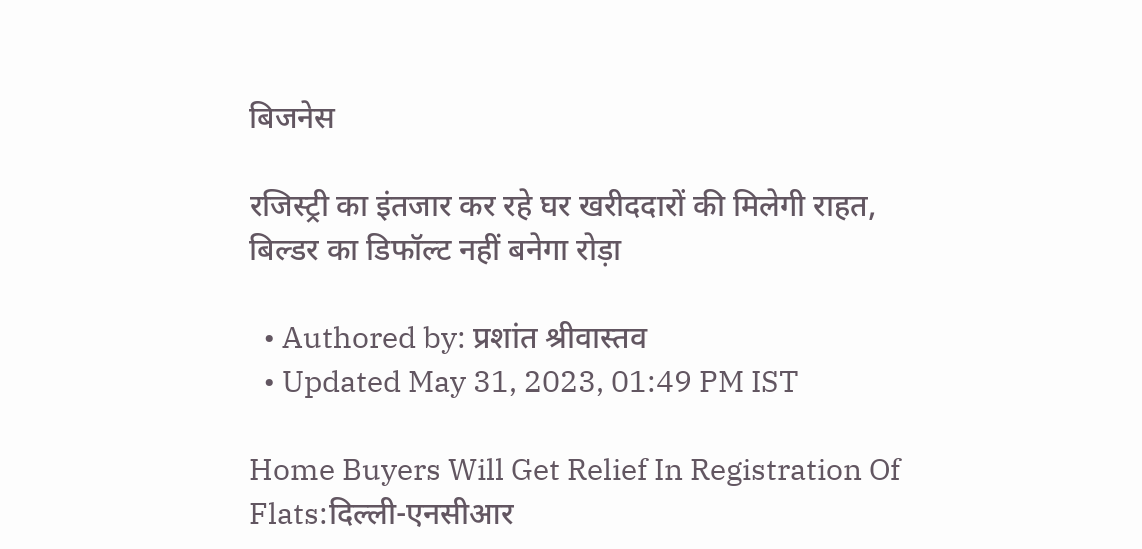बिजनेस

रजिस्ट्री का इंतजार कर रहे घर खरीददारों की मिलेगी राहत, बिल्डर का डिफॉल्ट नहीं बनेगा रोड़ा

  • Authored by: प्रशांत श्रीवास्तव
  • Updated May 31, 2023, 01:49 PM IST

Home Buyers Will Get Relief In Registration Of Flats:दिल्ली-एनसीआर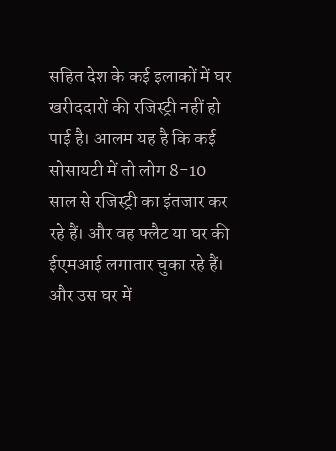सहित देश के कई इलाकों में घर खरीददारों की रजिस्ट्री नहीं हो पाई है। आलम यह है कि कई सोसायटी में तो लोग 8-10 साल से रजिस्ट्री का इंतजार कर रहे हैं। और वह फ्लैट या घर की ईएमआई लगातार चुका रहे हैं। और उस घर में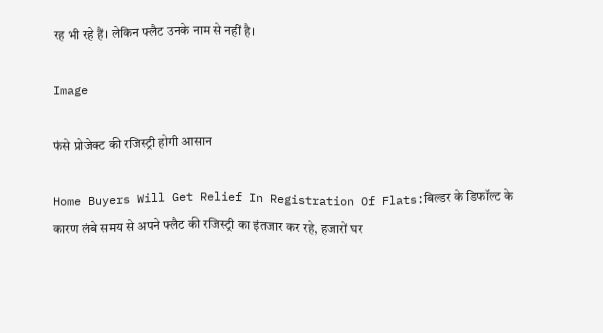रह भी रहे हैं। लेकिन फ्लैट उनके नाम से नहीं है।

Image

फंसे प्रोजेक्ट की रजिस्ट्री होगी आसान

Home Buyers Will Get Relief In Registration Of Flats:बिल्डर के डिफॉल्ट के कारण लंबे समय से अपने फ्लैट की रजिस्ट्री का इंतजार कर रहे, हजारों घर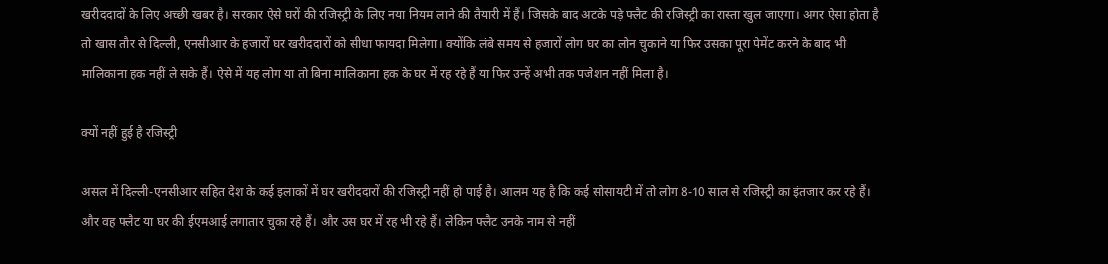खरीददादों के लिए अच्छी खबर है। सरकार ऐसे घरों की रजिस्ट्री के लिए नया नियम लाने की तैयारी में हैं। जिसके बाद अटके पड़े फ्लैट की रजिस्ट्री का रास्ता खुल जाएगा। अगर ऐसा होता है तो खास तौर से दिल्ली, एनसीआर के हजारों घर खरीददारों को सीधा फायदा मिलेगा। क्योंकि लंबे समय से हजारों लोग घर का लोन चुकाने या फिर उसका पूरा पेमेंट करने के बाद भी मालिकाना हक नहीं ले सके हैं। ऐसे में यह लोग या तो बिना मालिकाना हक के घर में रह रहे हैं या फिर उन्हें अभी तक पजेशन नहीं मिला है।

क्यों नहीं हुई है रजिस्ट्री

असल में दिल्ली-एनसीआर सहित देश के कई इलाकों में घर खरीददारों की रजिस्ट्री नहीं हो पाई है। आलम यह है कि कई सोसायटी में तो लोग 8-10 साल से रजिस्ट्री का इंतजार कर रहे हैं। और वह फ्लैट या घर की ईएमआई लगातार चुका रहे हैं। और उस घर में रह भी रहे हैं। लेकिन फ्लैट उनके नाम से नहीं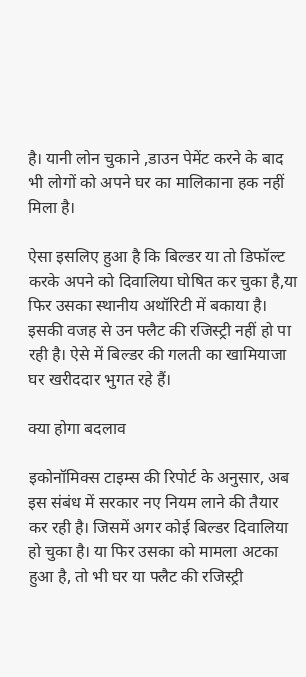है। यानी लोन चुकाने ,डाउन पेमेंट करने के बाद भी लोगों को अपने घर का मालिकाना हक नहीं मिला है।

ऐसा इसलिए हुआ है कि बिल्डर या तो डिफॉल्ट करके अपने को दिवालिया घोषित कर चुका है,या फिर उसका स्थानीय अथॉरिटी में बकाया है। इसकी वजह से उन फ्लैट की रजिस्ट्री नहीं हो पा रही है। ऐसे में बिल्डर की गलती का खामियाजा घर खरीददार भुगत रहे हैं।

क्या होगा बदलाव

इकोनॉमिक्स टाइम्स की रिपोर्ट के अनुसार, अब इस संबंध में सरकार नए नियम लाने की तैयार कर रही है। जिसमें अगर कोई बिल्डर दिवालिया हो चुका है। या फिर उसका को मामला अटका हुआ है, तो भी घर या फ्लैट की रजिस्ट्री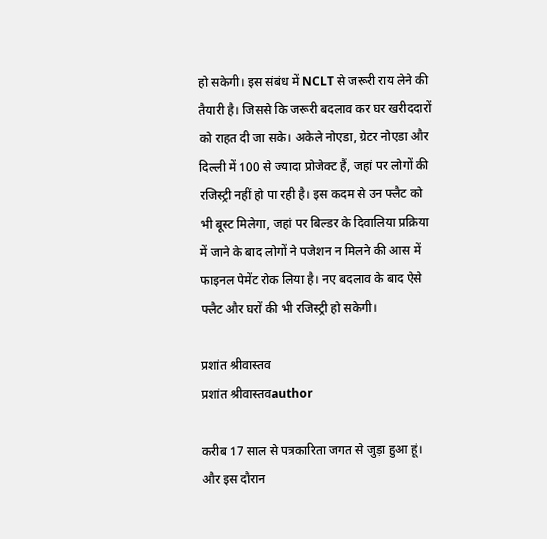हो सकेगी। इस संबंध में NCLT से जरूरी राय लेने की तैयारी है। जिससे कि जरूरी बदलाव कर घर खरीददारों को राहत दी जा सके। अकेले नोएडा, ग्रेटर नोएडा और दिल्ली में 100 से ज्यादा प्रोजेक्ट हैं, जहां पर लोगों की रजिस्ट्री नहीं हो पा रही है। इस कदम से उन फ्लैट को भी बूस्ट मिलेगा, जहां पर बिल्डर के दिवालिया प्रक्रिया में जाने के बाद लोगों ने पजेशन न मिलने की आस में फाइनल पेमेंट रोक लिया है। नए बदलाव के बाद ऐसे फ्लैट और घरों की भी रजिस्ट्री हो सकेगी।

प्रशांत श्रीवास्तव
प्रशांत श्रीवास्तवauthor

करीब 17 साल से पत्रकारिता जगत से जुड़ा हुआ हूं। और इस दौरान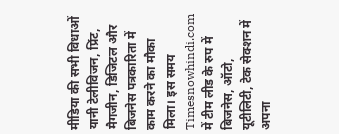मीडिया की सभी विधाओं यानी टेलीविजन, प्रिंट, मैगजीन, डिजिटल और बिजनेस पत्रकारिता में काम करने का मौका मिला। इस समय Timesnowhindi.com में टीम लीड के रुप में बिजनेस, ऑटो, यूटीलिटी, टेक सेक्शन में अपना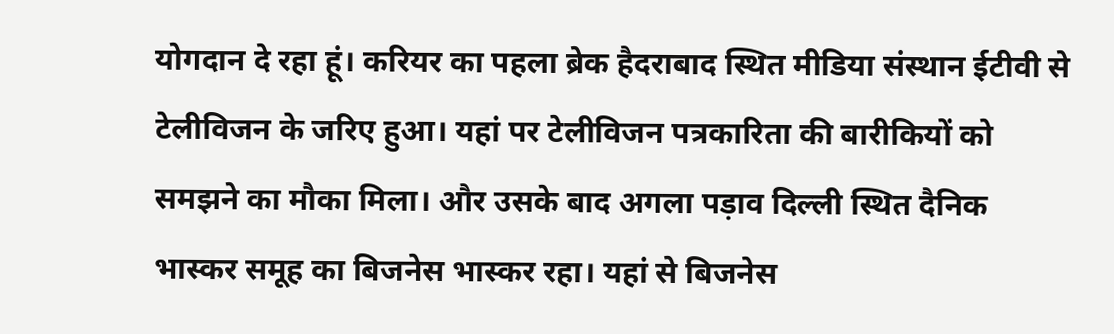योगदान दे रहा हूं। करियर का पहला ब्रेक हैदराबाद स्थित मीडिया संस्थान ईटीवी से टेलीविजन के जरिए हुआ। यहां पर टेलीविजन पत्रकारिता की बारीकियों को समझने का मौका मिला। और उसके बाद अगला पड़ाव दिल्ली स्थित दैनिक भास्कर समूह का बिजनेस भास्कर रहा। यहां से बिजनेस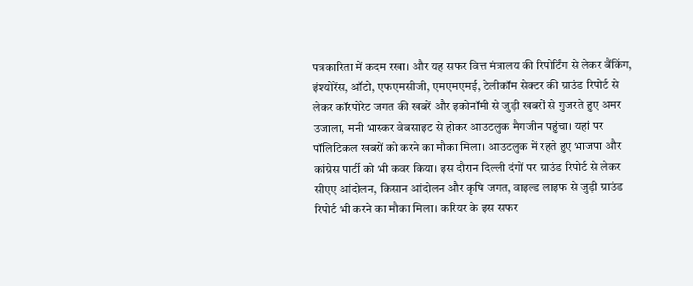पत्रकारिता में कदम रखा। और यह सफर वित्त मंत्रालय की रिपोर्टिंग से लेकर बैंकिंग, इंश्योरेंस, ऑटो, एफएमसीजी, एमएमएमई, टेलीकॉम सेक्टर की ग्राउंड रिपोर्ट से लेकर कॉरपोरेट जगत की खबरें और इकोनॉमी से जुड़ी खबरों से गुजरते हुए अमर उजाला, मनी भास्कर वेबसाइट से होकर आउटलुक मैगजीन पहुंचा। यहां पर पॉलिटिकल खबरों को करने का मौका मिला। आउटलुक में रहते हुए भाजपा और कांग्रेस पार्टी को भी कवर किया। इस दौरान दिल्ली दंगों पर ग्राउंड रिपोर्ट से लेकर सीएए आंदोलन, किसान आंदोलन और कृषि जगत, वाइल्ड लाइफ से जुड़ी ग्राउंड रिपोर्ट भी करने का मौका मिला। करियर के इस सफर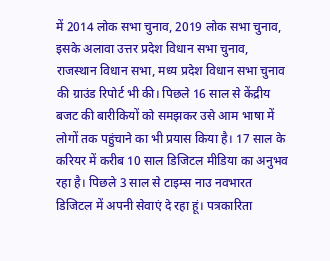में 2014 लोक सभा चुनाव, 2019 लोक सभा चुनाव, इसके अलावा उत्तर प्रदेश विधान सभा चुनाव, राजस्थान विधान सभा, मध्य प्रदेश विधान सभा चुनाव की ग्राउंड रिपोर्ट भी की। पिछले 16 साल से केंद्रीय बजट की बारीकियों को समझकर उसे आम भाषा में लोगों तक पहुंचाने का भी प्रयास किया है। 17 साल के करियर में करीब 10 साल डिजिटल मीडिया का अनुभव रहा है। पिछले 3 साल से टाइम्स नाउ नवभारत डिजिटल में अपनी सेवाएं दे रहा हूं। पत्रकारिता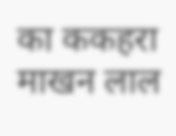का ककहरा माखन लाल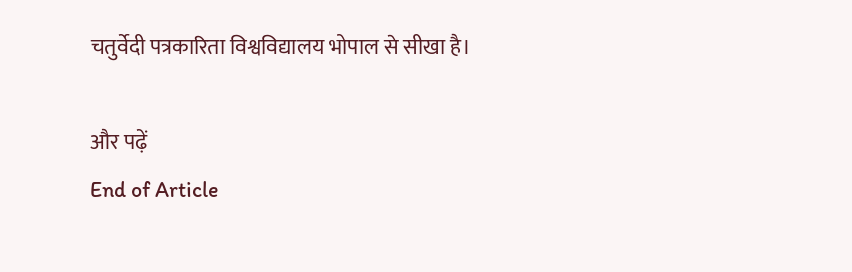चतुर्वेदी पत्रकारिता विश्वविद्यालय भोपाल से सीखा है।

और पढ़ें
End of Article